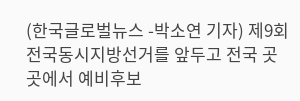(한국글로벌뉴스 -박소연 기자) 제9회 전국동시지방선거를 앞두고 전국 곳곳에서 예비후보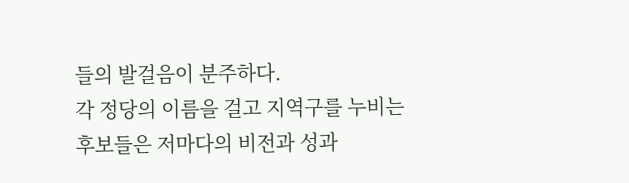들의 발걸음이 분주하다.
각 정당의 이름을 걸고 지역구를 누비는 후보들은 저마다의 비전과 성과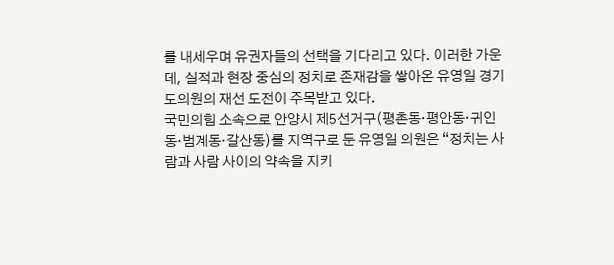를 내세우며 유권자들의 선택을 기다리고 있다. 이러한 가운데, 실적과 현장 중심의 정치로 존재감을 쌓아온 유영일 경기도의원의 재선 도전이 주목받고 있다.
국민의힘 소속으로 안양시 제5선거구(평촌동·평안동·귀인동·범계동·갈산동)를 지역구로 둔 유영일 의원은 “정치는 사람과 사람 사이의 약속을 지키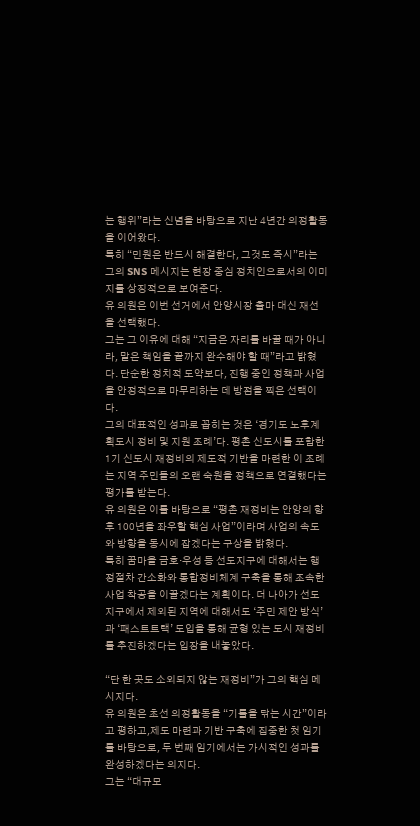는 행위”라는 신념을 바탕으로 지난 4년간 의정활동을 이어왔다.
특히 “민원은 반드시 해결한다, 그것도 즉시”라는 그의 SNS 메시지는 현장 중심 정치인으로서의 이미지를 상징적으로 보여준다.
유 의원은 이번 선거에서 안양시장 출마 대신 재선을 선택했다.
그는 그 이유에 대해 “지금은 자리를 바꿀 때가 아니라, 맡은 책임을 끝까지 완수해야 할 때”라고 밝혔다. 단순한 정치적 도약보다, 진행 중인 정책과 사업을 안정적으로 마무리하는 데 방점을 찍은 선택이다.
그의 대표적인 성과로 꼽히는 것은 ‘경기도 노후계획도시 정비 및 지원 조례’다. 평촌 신도시를 포함한 1기 신도시 재정비의 제도적 기반을 마련한 이 조례는 지역 주민들의 오랜 숙원을 정책으로 연결했다는 평가를 받는다.
유 의원은 이를 바탕으로 “평촌 재정비는 안양의 향후 100년을 좌우할 핵심 사업”이라며 사업의 속도와 방향을 동시에 잡겠다는 구상을 밝혔다.
특히 꿈마을 금호·우성 등 선도지구에 대해서는 행정절차 간소화와 통합정비체계 구축을 통해 조속한 사업 착공을 이끌겠다는 계획이다. 더 나아가 선도지구에서 제외된 지역에 대해서도 ‘주민 제안 방식’과 ‘패스트트랙’ 도입을 통해 균형 있는 도시 재정비를 추진하겠다는 입장을 내놓았다.

“단 한 곳도 소외되지 않는 재정비”가 그의 핵심 메시지다.
유 의원은 초선 의정활동을 “기틀을 닦는 시간”이라고 평하고,제도 마련과 기반 구축에 집중한 첫 임기를 바탕으로, 두 번째 임기에서는 가시적인 성과를 완성하겠다는 의지다.
그는 “대규모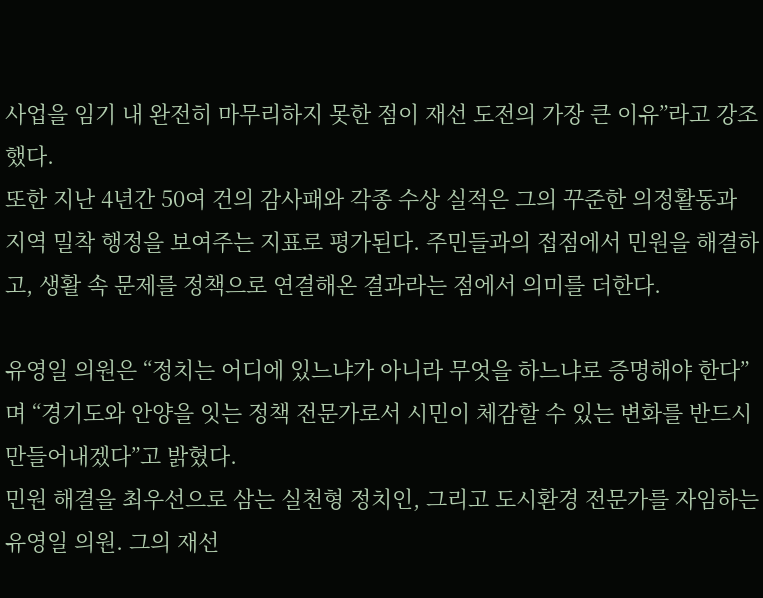사업을 임기 내 완전히 마무리하지 못한 점이 재선 도전의 가장 큰 이유”라고 강조했다.
또한 지난 4년간 50여 건의 감사패와 각종 수상 실적은 그의 꾸준한 의정활동과 지역 밀착 행정을 보여주는 지표로 평가된다. 주민들과의 접점에서 민원을 해결하고, 생활 속 문제를 정책으로 연결해온 결과라는 점에서 의미를 더한다.

유영일 의원은 “정치는 어디에 있느냐가 아니라 무엇을 하느냐로 증명해야 한다”며 “경기도와 안양을 잇는 정책 전문가로서 시민이 체감할 수 있는 변화를 반드시 만들어내겠다”고 밝혔다.
민원 해결을 최우선으로 삼는 실천형 정치인, 그리고 도시환경 전문가를 자임하는 유영일 의원. 그의 재선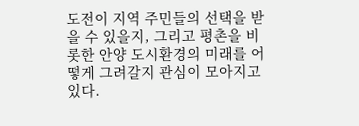도전이 지역 주민들의 선택을 받을 수 있을지, 그리고 평촌을 비롯한 안양 도시환경의 미래를 어떻게 그려갈지 관심이 모아지고 있다.